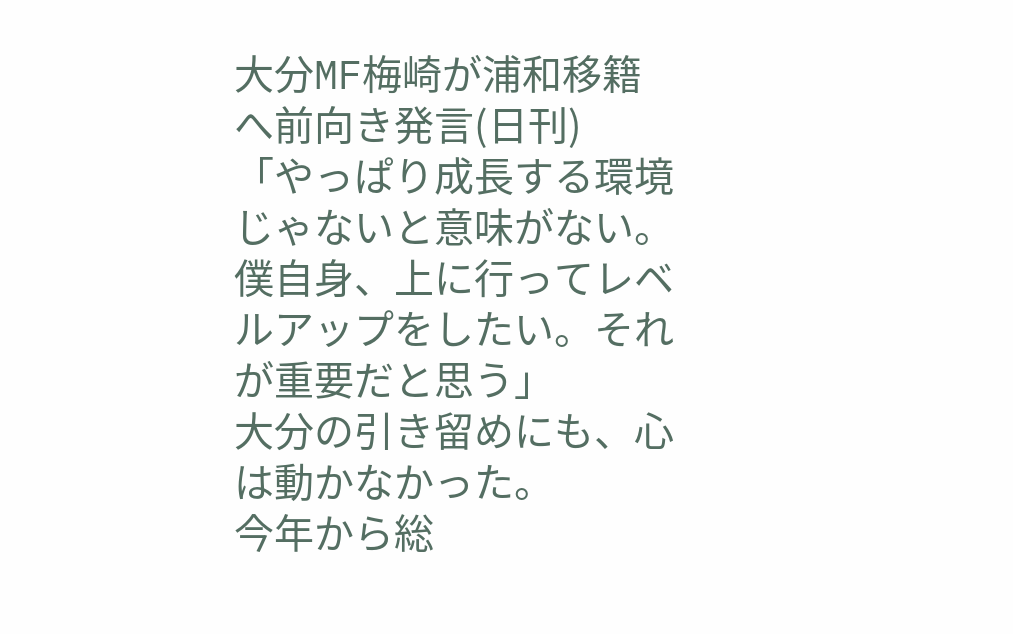大分MF梅崎が浦和移籍へ前向き発言(日刊)
「やっぱり成長する環境じゃないと意味がない。僕自身、上に行ってレベルアップをしたい。それが重要だと思う」
大分の引き留めにも、心は動かなかった。
今年から総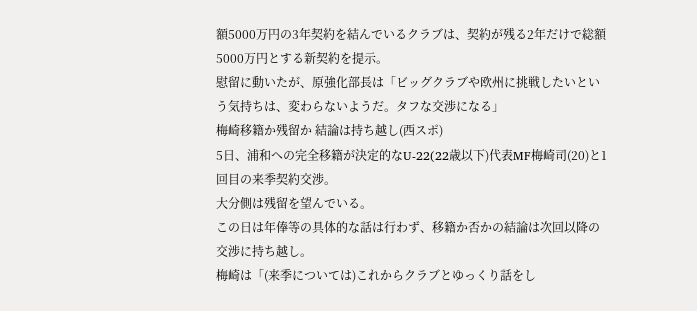額5000万円の3年契約を結んでいるクラブは、契約が残る2年だけで総額5000万円とする新契約を提示。
慰留に動いたが、原強化部長は「ビッグクラブや欧州に挑戦したいという気持ちは、変わらないようだ。タフな交渉になる」
梅崎移籍か残留か 結論は持ち越し(西スポ)
5日、浦和への完全移籍が決定的なU-22(22歳以下)代表MF梅崎司(20)と1回目の来季契約交渉。
大分側は残留を望んでいる。
この日は年俸等の具体的な話は行わず、移籍か否かの結論は次回以降の交渉に持ち越し。
梅崎は「(来季については)これからクラブとゆっくり話をし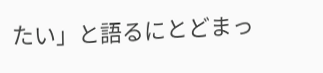たい」と語るにとどまっ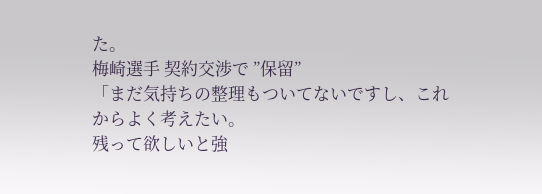た。
梅崎選手 契約交渉で ”保留”
「まだ気持ちの整理もついてないですし、これからよく考えたい。
残って欲しいと強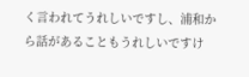く言われてうれしいですし、浦和から話があることもうれしいですけ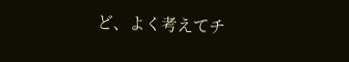ど、よく考えてチ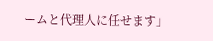ームと代理人に任せます」